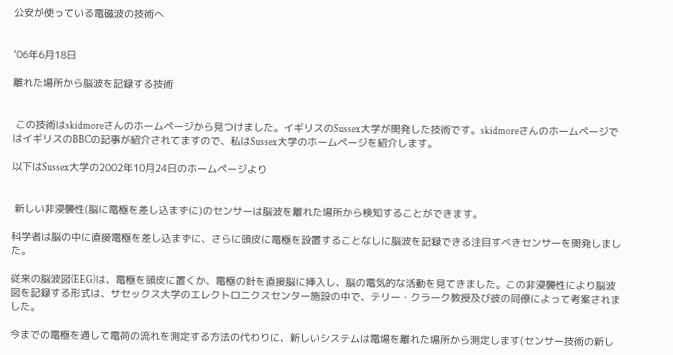公安が使っている電磁波の技術へ


‘06年6月18日

離れた場所から脳波を記録する技術


 この技術はskidmoreさんのホームページから見つけました。イギリスのSussex大学が開発した技術です。skidmoreさんのホームページではイギリスのBBCの記事が紹介されてますので、私はSussex大学のホームページを紹介します。

以下はSussex大学の2002年10月24日のホームページより


 新しい非浸襲性(脳に電極を差し込まずに)のセンサーは脳波を離れた場所から検知することができます。

科学者は脳の中に直接電極を差し込まずに、さらに頭皮に電極を設置することなしに脳波を記録できる注目すべきセンサーを開発しました。

従来の脳波図(EEG)は、電極を頭皮に置くか、電極の針を直接脳に挿入し、脳の電気的な活動を見てきました。この非浸襲性により脳波図を記録する形式は、サセックス大学のエレクトロニクスセンター施設の中で、テリー・クラーク教授及び彼の同僚によって考案されました。

今までの電極を通して電荷の流れを測定する方法の代わりに、新しいシステムは電場を離れた場所から測定します(センサー技術の新し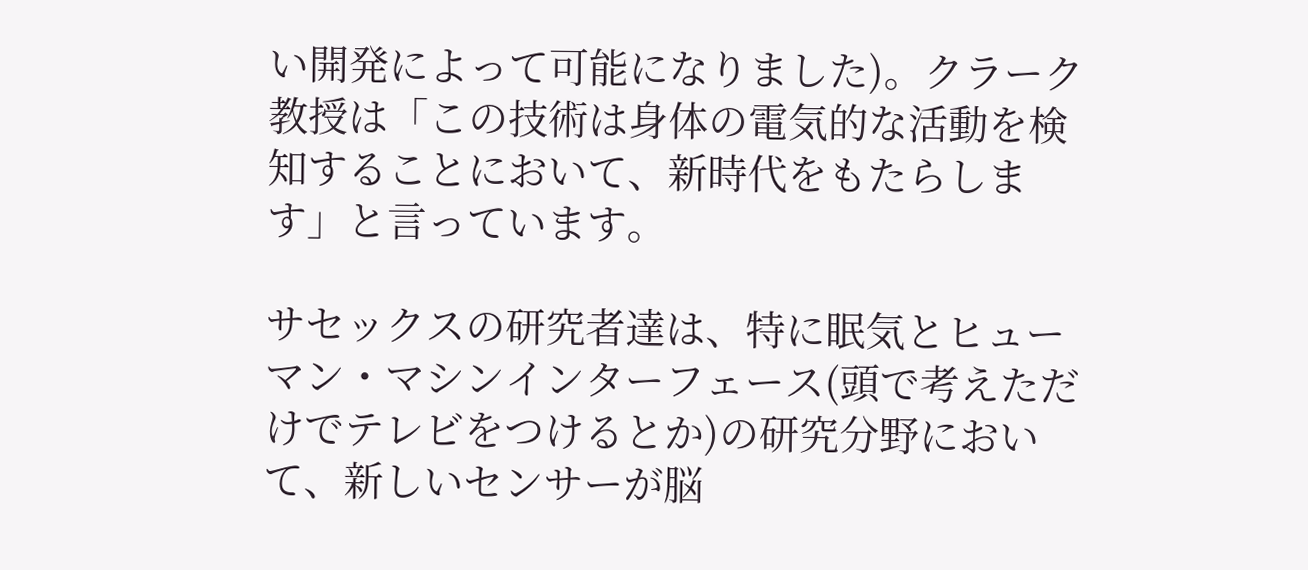い開発によって可能になりました)。クラーク教授は「この技術は身体の電気的な活動を検知することにおいて、新時代をもたらします」と言っています。

サセックスの研究者達は、特に眠気とヒューマン・マシンインターフェース(頭で考えただけでテレビをつけるとか)の研究分野において、新しいセンサーが脳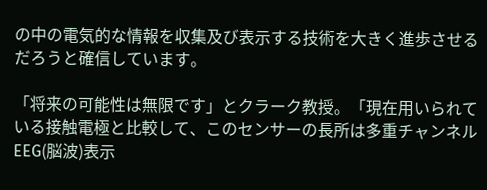の中の電気的な情報を収集及び表示する技術を大きく進歩させるだろうと確信しています。

「将来の可能性は無限です」とクラーク教授。「現在用いられている接触電極と比較して、このセンサーの長所は多重チャンネルEEG(脳波)表示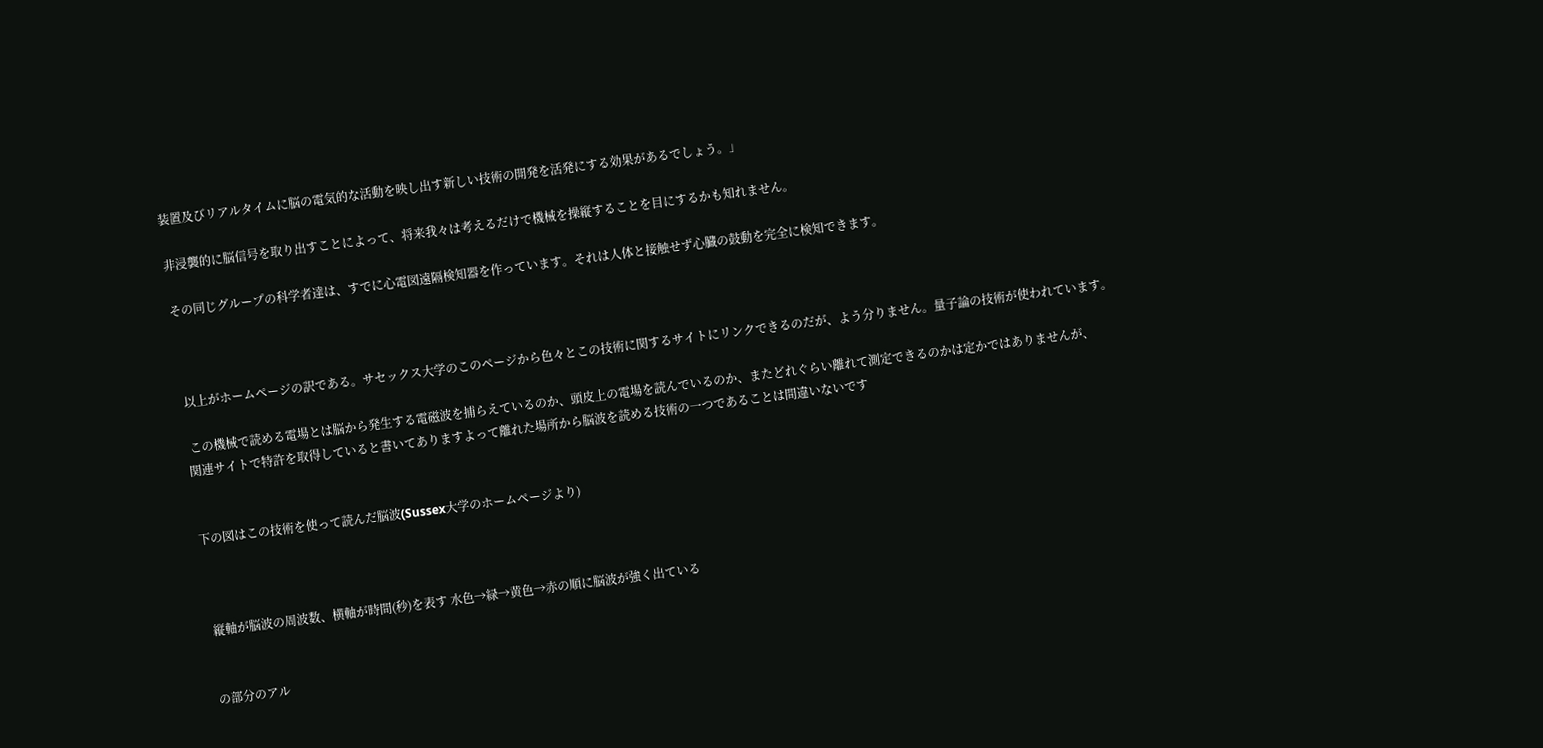装置及びリアルタイムに脳の電気的な活動を映し出す新しい技術の開発を活発にする効果があるでしょう。」

非浸襲的に脳信号を取り出すことによって、将来我々は考えるだけで機械を操縦することを目にするかも知れません。

その同じグループの科学者達は、すでに心電図遠隔検知器を作っています。それは人体と接触せず心臓の鼓動を完全に検知できます。



 以上がホームページの訳である。サセックス大学のこのページから色々とこの技術に関するサイトにリンクできるのだが、よう分りません。量子論の技術が使われています。

 この機械で読める電場とは脳から発生する電磁波を捕らえているのか、頭皮上の電場を読んでいるのか、またどれぐらい離れて測定できるのかは定かではありませんが、
関連サイトで特許を取得していると書いてありますよって離れた場所から脳波を読める技術の一つであることは間違いないです


下の図はこの技術を使って読んだ脳波(Sussex大学のホームページより)



 縦軸が脳波の周波数、横軸が時間(秒)を表す 水色→緑→黄色→赤の順に脳波が強く出ている


の部分のアル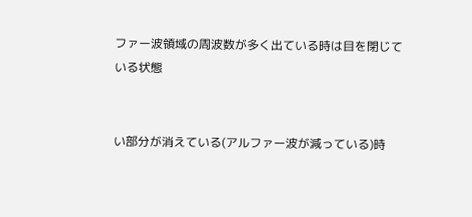ファー波領域の周波数が多く出ている時は目を閉じている状態


い部分が消えている(アルファー波が減っている)時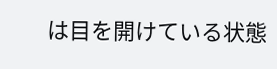は目を開けている状態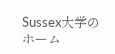Sussex大学のホーム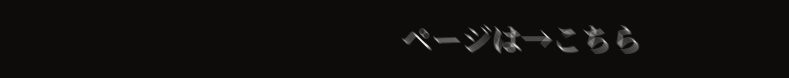ページは→こちら